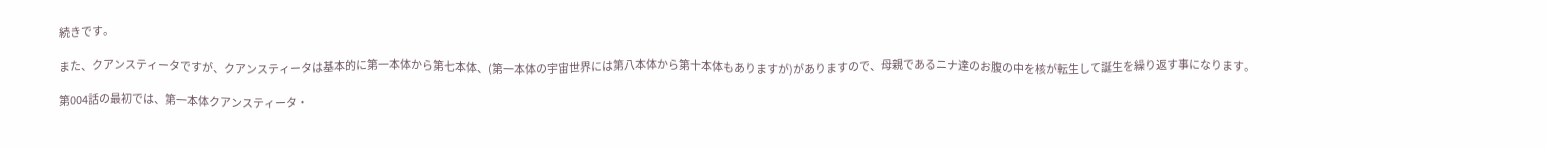続きです。

また、クアンスティータですが、クアンスティータは基本的に第一本体から第七本体、(第一本体の宇宙世界には第八本体から第十本体もありますが)がありますので、母親であるニナ達のお腹の中を核が転生して誕生を繰り返す事になります。

第004話の最初では、第一本体クアンスティータ・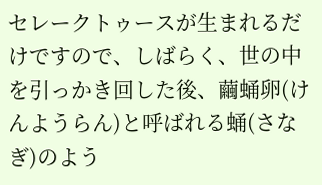セレークトゥースが生まれるだけですので、しばらく、世の中を引っかき回した後、繭蛹卵(けんようらん)と呼ばれる蛹(さなぎ)のよう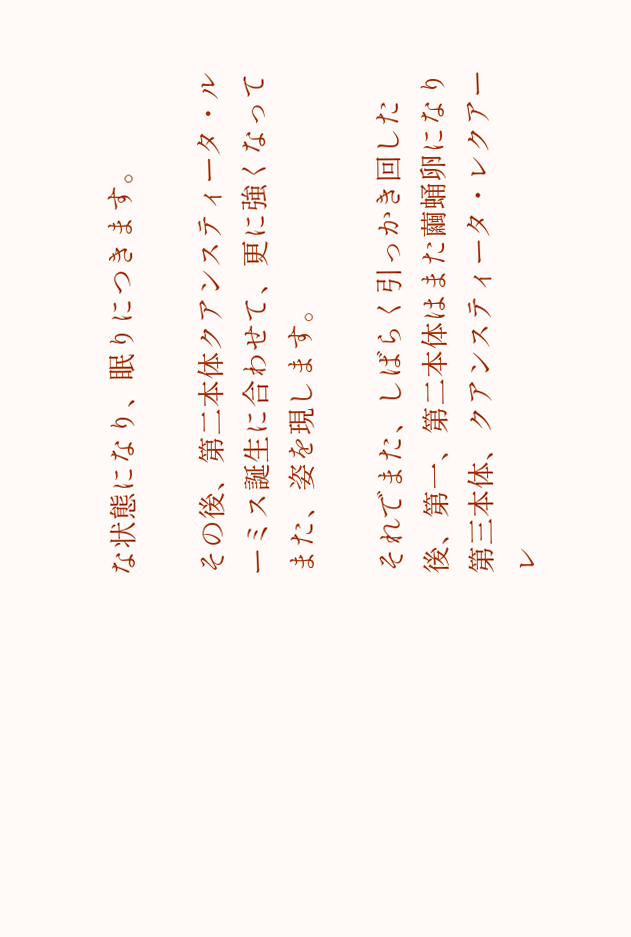な状態になり、眠りにつきます。

その後、第二本体クアンスティータ・ルーミス誕生に合わせて、更に強くなってまた、姿を現します。

それでまた、しばらく引っかき回した後、第一、第二本体はまた繭蛹卵になり第三本体、クアンスティータ・レクアーレ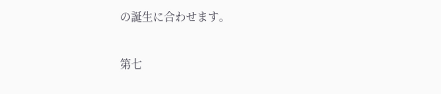の誕生に合わせます。

第七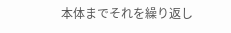本体までそれを繰り返し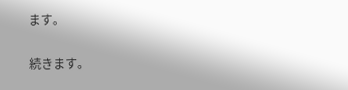ます。

続きます。